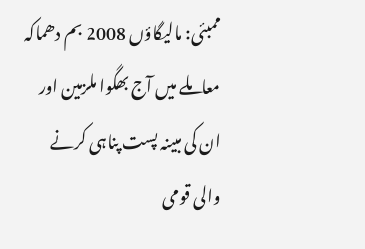ممبئی: مالیگاؤں 2008 بم دھماکہ معاملے میں آج بھگوا ملزمین اور ان کی مبینہ پست پناہی کرنے والی قومی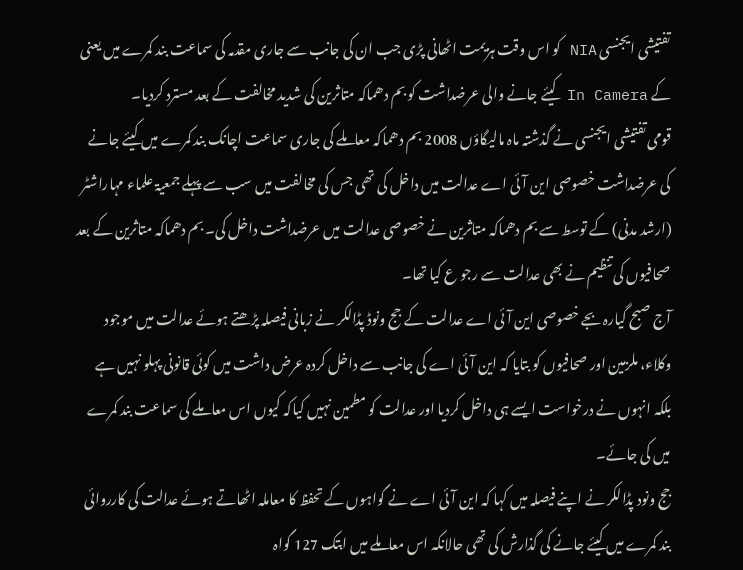تفتیشی ایجنسی NIA کو اس وقت ہزیمت اٹھانی پڑی جب ان کی جانب سے جاری مقدمہ کی سماعت بند کمرے میں یعنی کے In Camera کیئے جانے والی عرضداشت کو بم دھماکہ متاثرین کی شدید مخالفت کے بعد مسترد کردیا۔
قومی تفتیشی ایجنسی نے گذشتہ ماہ مالیگاؤں 2008 بم دھماکہ معاملے کی جاری سماعت اچانک بند کمرے میں کیئے جانے کی عرضداشت خصوصی این آئی اے عدالت میں داخل کی تھی جس کی مخالفت میں سب سے پہلے جمعیۃ علماء مہاراشٹر (ارشد مدنی) کے توسط سے بم دھماکہ متاثرین نے خصوصی عدالت میں عرضداشت داخل کی۔ بم دھماکہ متاثرین کے بعد صحافیوں کی تنظیم نے بھی عدالت سے رجو ع کیا تھا۔
آج صبح گیارہ بجے خصوصی این آئی اے عدالت کے جج ونوڈ پڈالکر نے زبانی فیصلہ پڑھتے ہوئے عدالت میں موجود وکلاء، ملزمین اور صحافیوں کو بتایا کہ این آئی اے کی جانب سے داخل کردہ عرض داشت میں کوئی قانونی پہلو نہیں ہے بلکہ انہوں نے درخواست ایسے ہی داخل کردیا اور عدالت کو مطمین نہیں کیاکہ کیوں اس معاملے کی سماعت بند کمرے میں کی جائے۔
جج ونود پڈالکر نے اپنے فیصلہ میں کہا کہ این آئی اے نے گواہوں کے تحفظ کا معاملہ اٹھاتے ہوئے عدالت کی کارروائی بند کمرے میں کیئے جانے کی گذارش کی تھی حالانکہ اس معاملے میں ابتک 127 گواہ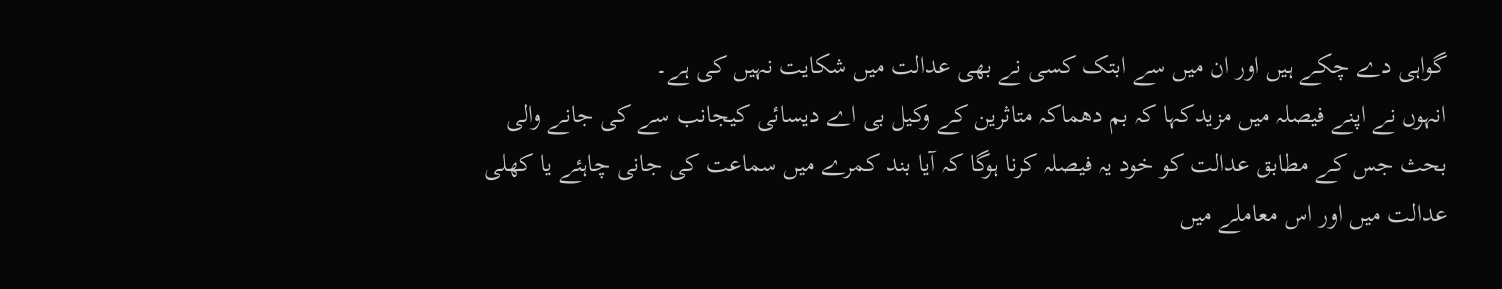گواہی دے چکے ہیں اور ان میں سے ابتک کسی نے بھی عدالت میں شکایت نہیں کی ہے۔
انہوں نے اپنے فیصلہ میں مزیدکہا کہ بم دھماکہ متاثرین کے وکیل بی اے دیسائی کیجانب سے کی جانے والی بحث جس کے مطابق عدالت کو خود یہ فیصلہ کرنا ہوگا کہ آیا بند کمرے میں سماعت کی جانی چاہئے یا کھلی عدالت میں اور اس معاملے میں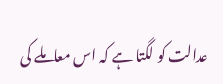عدالت کو لگتا ہے کہ اس معاملے کی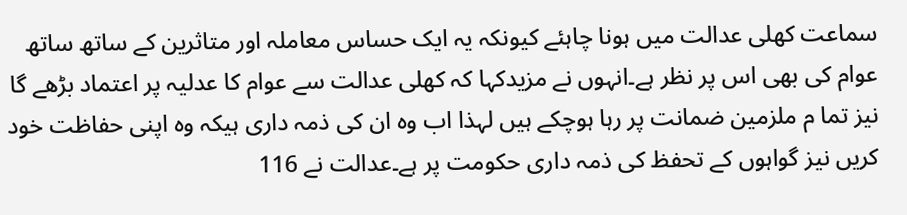سماعت کھلی عدالت میں ہونا چاہئے کیونکہ یہ ایک حساس معاملہ اور متاثرین کے ساتھ ساتھ عوام کی بھی اس پر نظر ہے۔انہوں نے مزیدکہا کہ کھلی عدالت سے عوام کا عدلیہ پر اعتماد بڑھے گا نیز تما م ملزمین ضمانت پر رہا ہوچکے ہیں لہذا اب وہ ان کی ذمہ داری ہیکہ وہ اپنی حفاظت خود کریں نیز گواہوں کے تحفظ کی ذمہ داری حکومت پر ہے۔عدالت نے 116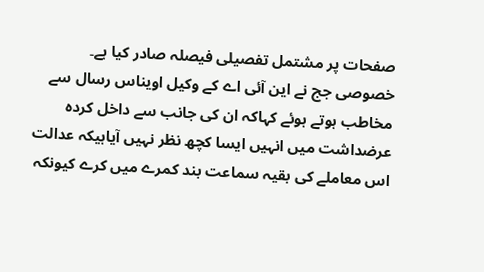صفحات پر مشتمل تفصیلی فیصلہ صادر کیا ہے۔
خصوصی جج نے این آئی اے کے وکیل اویناس رسال سے مخاطب ہوتے ہوئے کہاکہ ان کی جانب سے داخل کردہ عرضداشت میں انہیں ایسا کچھ نظر نہیں آیاہیکہ عدالت اس معاملے کی بقیہ سماعت بند کمرے میں کرے کیونکہ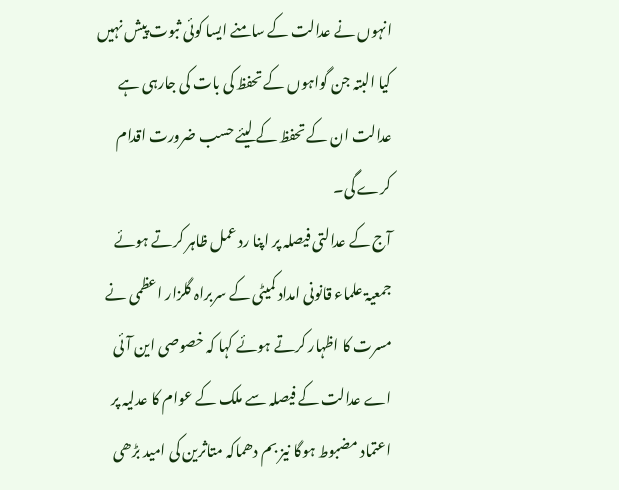انہوں نے عدالت کے سامنے ایسا کوئی ثبوت پیش نہیں کیا البتہ جن گواہوں کے تحفظ کی بات کی جارہی ہے عدالت ان کے تحفظ کے لیئے حسب ضرورت اقدام کرے گی۔
آج کے عدالتی فیصلہ پر اپنا رد عمل ظاہر کرتے ہوئے جمعیۃ علماء قانونی امداد کمیٹی کے سربراہ گلزار اعظمی نے مسرت کا اظہار کرتے ہوئے کہا کہ خصوصی این آئی اے عدالت کے فیصلہ سے ملک کے عوام کا عدلیہ پر اعتماد مضبوط ہوگا نیز بم دھماکہ متاثرین کی امید بڑھی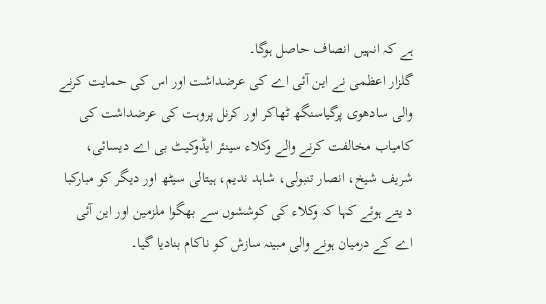ہے کہ انہیں انصاف حاصل ہوگا۔
گلزار اعظمی نے این آئی اے کی عرضداشت اور اس کی حمایت کرنے والی سادھوی پرگیاسنگھ ٹھاکر اور کرنل پروہت کی عرضداشت کی کامیاب مخالفت کرنے والے وکلاء سینئر ایڈوکیٹ بی اے دیسائی، شریف شیخ، انصار تنبولی، شاہد ندیم، ہیتالی سیٹھ اور دیگر کو مبارکبا د یتے ہوئے کہا کہ وکلاء کی کوششوں سے بھگوا ملزمین اور این آئی اے کے درمیان ہونے والی مبینہ سازش کو ناکام بنادیا گیا۔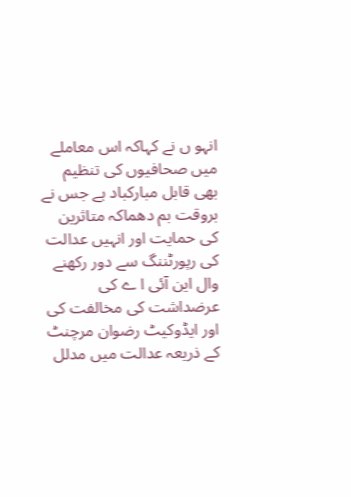انہو ں نے کہاکہ اس معاملے میں صحافیوں کی تنظیم بھی قابل مبارکباد ہے جس نے بروقت بم دھماکہ متاثرین کی حمایت اور انہیں عدالت کی رپورٹننگ سے دور رکھنے وال این آئی ا ے کی عرضداشت کی مخالفت کی اور ایڈوکیٹ رضوان مرچنٹ کے ذریعہ عدالت میں مدلل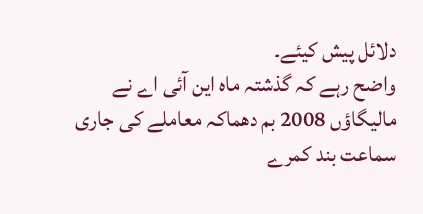دلائل پیش کیئے۔
واضح رہے کہ گذشتہ ماہ این آئی اے نے مالیگاؤں 2008 بم دھماکہ معاملے کی جاری سماعت بند کمرے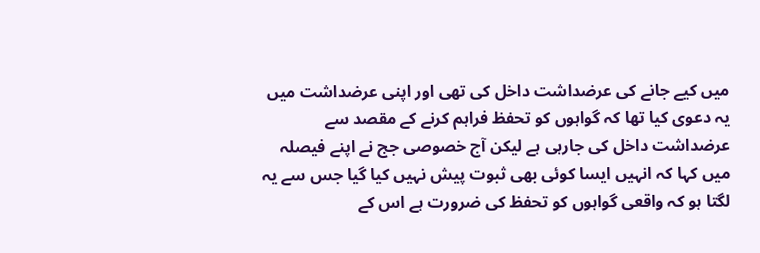میں کیے جانے کی عرضداشت داخل کی تھی اور اپنی عرضداشت میں یہ دعوی کیا تھا کہ گواہوں کو تحفظ فراہم کرنے کے مقصد سے عرضداشت داخل کی جارہی ہے لیکن آج خصوصی جج نے اپنے فیصلہ میں کہا کہ انہیں ایسا کوئی بھی ثبوت پیش نہیں کیا گیا جس سے یہ لگتا ہو کہ واقعی گواہوں کو تحفظ کی ضرورت ہے اس کے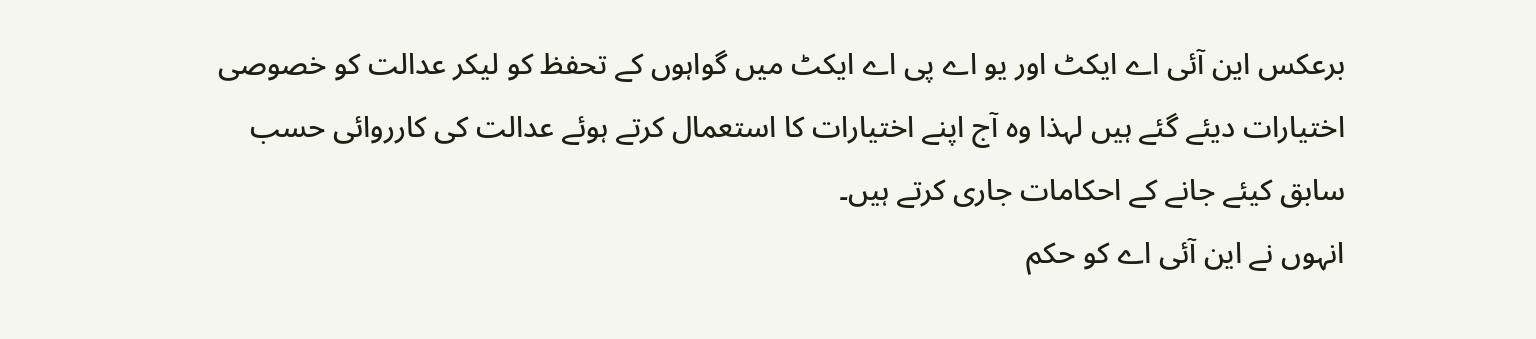برعکس این آئی اے ایکٹ اور یو اے پی اے ایکٹ میں گواہوں کے تحفظ کو لیکر عدالت کو خصوصی اختیارات دیئے گئے ہیں لہذا وہ آج اپنے اختیارات کا استعمال کرتے ہوئے عدالت کی کارروائی حسب سابق کیئے جانے کے احکامات جاری کرتے ہیں۔
انہوں نے این آئی اے کو حکم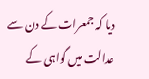دیا کہ جمعرات کے دن سے عدالت میں گواہی کے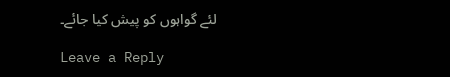لئے گواہوں کو پیش کیا جائے۔

Leave a Reply